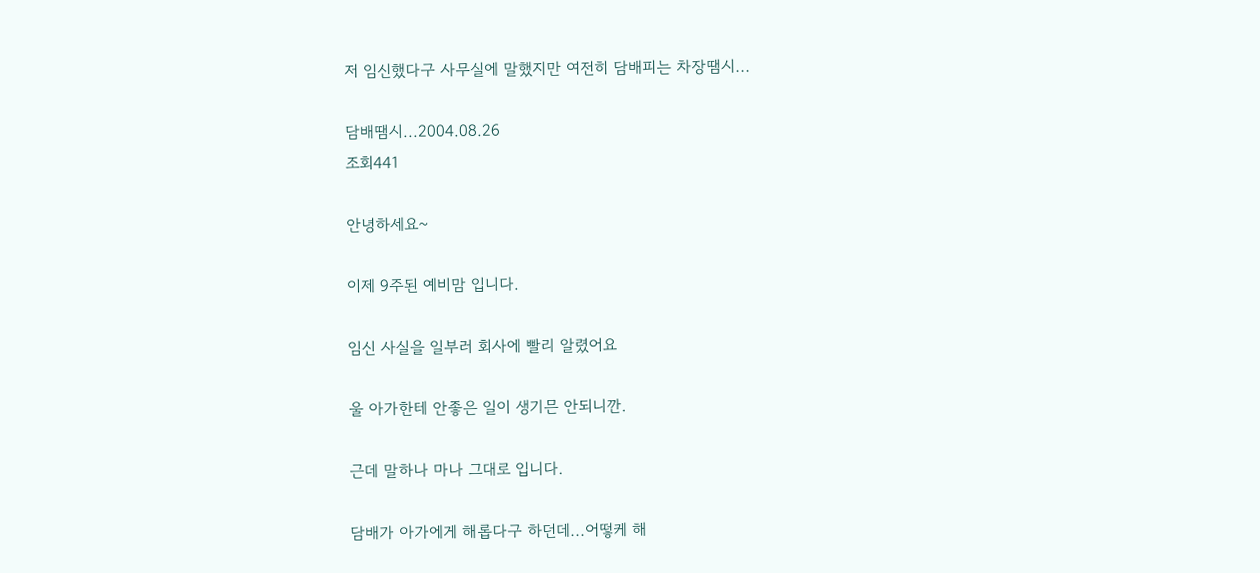저 임신했다구 사무실에 말했지만 여전히 담배피는 차장땜시...

담배땜시...2004.08.26
조회441

안녕하세요~

이제 9주된 예비맘 입니다.

임신 사실을 일부러 회사에 빨리 알렸어요

울 아가한테 안좋은 일이 생기믄 안되니깐.

근데 말하나 마나 그대로 입니다.

담배가 아가에게 해롭다구 하던데...어떻케 해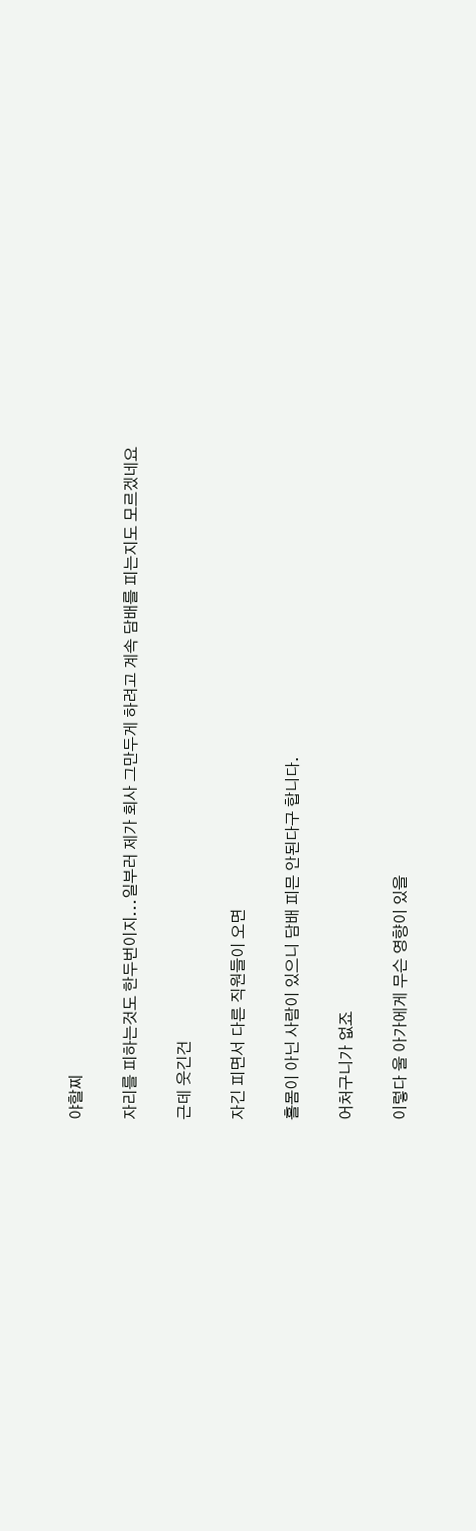야할찌

자리를 피하는것도 한두번이지...일부러 제가 회사 그만두게 하려고 계속 담배를 피는지도 모르겠네요

근데 웃긴건

자긴 피면서 다른 직원들이 오면

홀몸이 아닌 사람이 있으니 담배 피믄 안된다구 합니다.

어처구니가 없죠

이렇다 울 아가에게 무슨 영향이 있을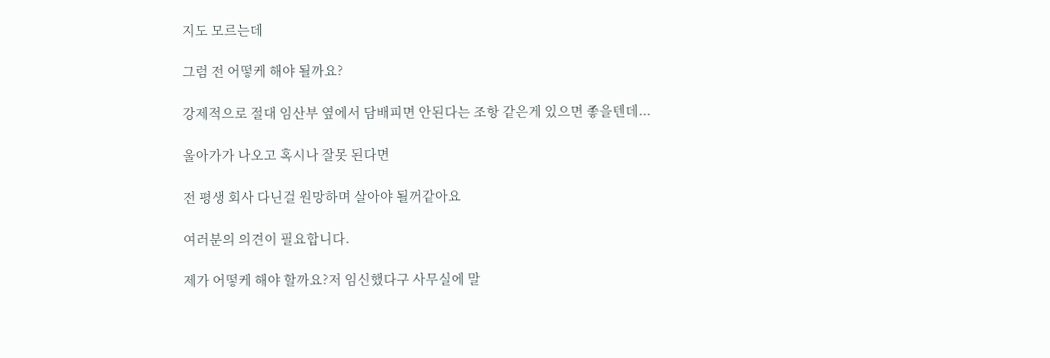지도 모르는데

그럼 전 어떻케 해야 될까요?

강제적으로 절대 임산부 옆에서 담배피면 안된다는 조항 같은게 있으면 좋을텐데...

울아가가 나오고 혹시나 잘못 된다면

전 평생 회사 다닌걸 원망하며 살아야 될꺼같아요

여러분의 의견이 필요합니다.

제가 어떻케 해야 할까요?저 임신했다구 사무실에 말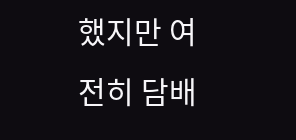했지만 여전히 담배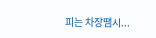피는 차장땜시...